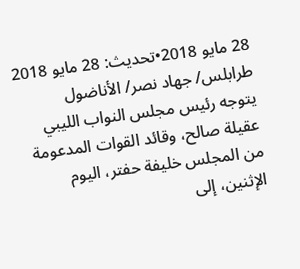28 مايو 2018•تحديث: 28 مايو 2018
طرابلس/ جهاد نصر/ الأناضول
يتوجه رئيس مجلس النواب الليبي عقيلة صالح، وقائد القوات المدعومة من المجلس خليفة حفتر، اليوم الإثنين، إلى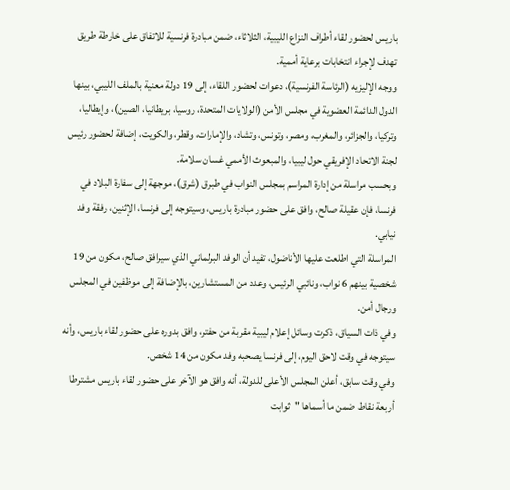باريس لحضور لقاء أطراف النزاع الليبية، الثلاثاء، ضمن مبادرة فرنسية للاتفاق على خارطة طريق تهدف لإجراء انتخابات برعاية أممية.
ووجه الإليزيه (الرئاسة الفرنسية)، دعوات لحضور اللقاء، إلى 19 دولة معنية بالملف الليبي، بينها الدول الدائمة العضوية في مجلس الأمن (الولايات المتحدة، روسيا، بريطانيا، الصين)، وإيطاليا، وتركيا، والجزائر، والمغرب، ومصر، وتونس، وتشاد، والإمارات، وقطر، والكويت، إضافة لحضور رئيس لجنة الاتحاد الإفريقي حول ليبيا، والمبعوث الأممي غسان سلامة.
وبحسب مراسلة من إدارة المراسم بمجلس النواب في طبرق (شرق)، موجهة إلى سفارة البلاد في فرنسا، فإن عقيلة صالح، وافق على حضور مبادرة باريس، وسيتوجه إلى فرنسا، الإثنين، رفقة وفد نيابي.
المراسلة التي اطلعت عليها الأناضول، تفيد أن الوفد البرلماني الذي سيرافق صالح، مكون من 19 شخصية بينهم 6 نواب، ونائبي الرئيس، وعدد من المستشارين، بالإضافة إلى موظفين في المجلس ورجال أمن.
وفي ذات السياق، ذكرت وسائل إعلام ليبية مقربة من حفتر، وافق بدوره على حضور لقاء باريس، وأنه سيتوجه في وقت لاحق اليوم، إلى فرنسا يصحبه وفد مكون من 14 شخص.
وفي وقت سابق، أعلن المجلس الأعلى للدولة، أنه وافق هو الآخر على حضور لقاء باريس مشترطا أربعة نقاط ضمن ما أسماها "ثوابت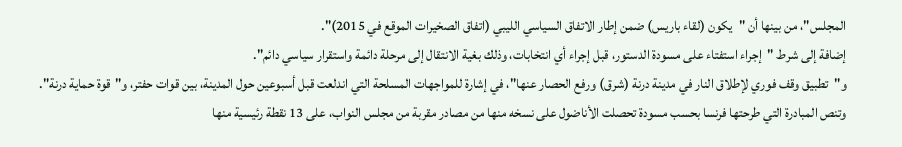المجلس"، من بينها أن "يكون (لقاء باريس) ضمن إطار الاتفاق السياسي الليبي (اتفاق الصخيرات الموقع في 2015)".
إضافة إلى شرط "إجراء استفتاء على مسودة الدستور، قبل إجراء أي انتخابات، وذلك بغية الانتقال إلى مرحلة دائمة واستقرار سياسي دائم".
و"تطبيق وقف فوري لإطلاق النار في مدينة درنة (شرق) ورفع الحصار عنها"، في إشارة للمواجهات المسلحة التي اندلعت قبل أسبوعين حول المدينة، بين قوات حفتر، و"قوة حماية درنة".
وتنص المبادرة التي طرحتها فرنسا بحسب مسودة تحصلت الأناضول على نسخه منها من مصادر مقربة من مجلس النواب، على 13 نقطة رئيسية منها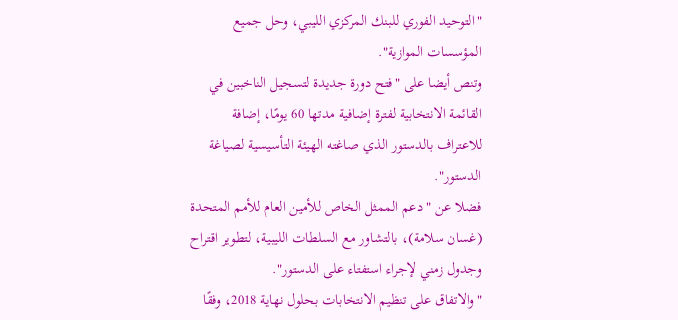"التوحيد الفوري للبنك المركزي الليبي، وحل جميع المؤسسات الموازية".
وتنص أيضا على "فتح دورة جديدة لتسجيل الناخبين في القائمة الانتخابية لفترة إضافية مدتها 60 يومًا، إضافة للاعتراف بالدستور الذي صاغته الهيئة التأسيسية لصياغة الدستور".
فضلا عن "دعم الممثل الخاص للأمين العام للأمم المتحدة (غسان سلامة)، بالتشاور مع السلطات الليبية، لتطوير اقتراح وجدول زمني لإجراء استفتاء على الدستور".
"والاتفاق على تنظيم الانتخابات بحلول نهاية 2018، وفقًا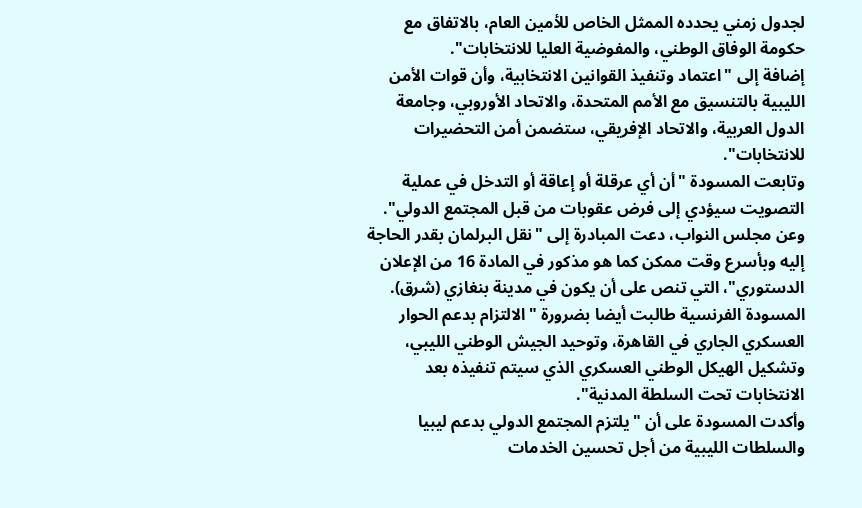لجدول زمني يحدده الممثل الخاص للأمين العام، بالاتفاق مع حكومة الوفاق الوطني، والمفوضية العليا للانتخابات".
إضافة إلى "اعتماد وتنفيذ القوانين الانتخابية، وأن قوات الأمن الليبية بالتنسيق مع الأمم المتحدة، والاتحاد الأوروبي، وجامعة الدول العربية، والاتحاد الإفريقي، ستضمن أمن التحضيرات للانتخابات".
وتابعت المسودة "أن أي عرقلة أو إعاقة أو التدخل في عملية التصويت سيؤدي إلى فرض عقوبات من قبل المجتمع الدولي".
وعن مجلس النواب، دعت المبادرة إلى "نقل البرلمان بقدر الحاجة إليه وبأسرع وقت ممكن كما هو مذكور في المادة 16 من الإعلان الدستوري"، التي تنص على أن يكون في مدينة بنغازي (شرق).
المسودة الفرنسية طالبت أيضا بضرورة "الالتزام بدعم الحوار العسكري الجاري في القاهرة، وتوحيد الجيش الوطني الليبي، وتشكيل الهيكل الوطني العسكري الذي سيتم تنفيذه بعد الانتخابات تحت السلطة المدنية".
وأكدت المسودة على أن "يلتزم المجتمع الدولي بدعم ليبيا والسلطات الليبية من أجل تحسين الخدمات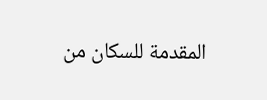المقدمة للسكان من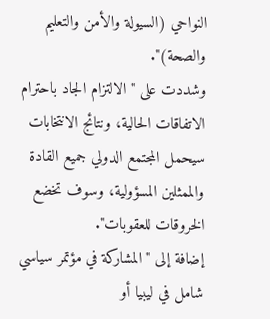النواحي (السيولة والأمن والتعليم والصحة)".
وشددت على "الالتزام الجاد باحترام الاتفاقات الحالية، ونتائج الانتخابات سيحمل المجتمع الدولي جميع القادة والممثلين المسؤولية، وسوف تخضع الخروقات للعقوبات".
إضافة إلى "المشاركة في مؤتمر سياسي شامل في ليبيا أو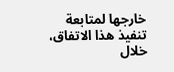خارجها لمتابعة تنفيذ هذا الاتفاق، خلال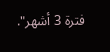فترة 3 أشهر".